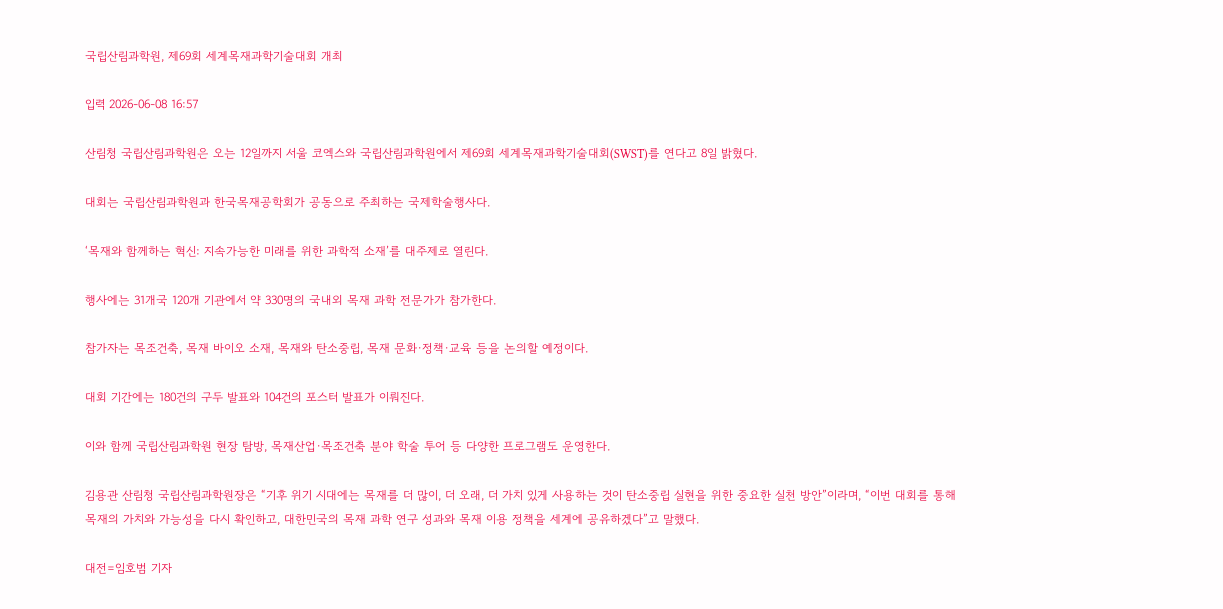국립산림과학원, 제69회 세계목재과학기술대회 개최

입력 2026-06-08 16:57

산림청 국립산림과학원은 오는 12일까지 서울 코엑스와 국립산림과학원에서 제69회 세계목재과학기술대회(SWST)를 연다고 8일 밝혔다.

대회는 국립산림과학원과 한국목재공학회가 공동으로 주최하는 국제학술행사다.

‘목재와 함께하는 혁신: 지속가능한 미래를 위한 과학적 소재’를 대주제로 열린다.

행사에는 31개국 120개 기관에서 약 330명의 국내외 목재 과학 전문가가 참가한다.

참가자는 목조건축, 목재 바이오 소재, 목재와 탄소중립, 목재 문화·정책·교육 등을 논의할 예정이다.

대회 기간에는 180건의 구두 발표와 104건의 포스터 발표가 이뤄진다.

이와 함께 국립산림과학원 현장 탐방, 목재산업·목조건축 분야 학술 투어 등 다양한 프로그램도 운영한다.

김용관 산림청 국립산림과학원장은 “기후 위기 시대에는 목재를 더 많이, 더 오래, 더 가치 있게 사용하는 것이 탄소중립 실현을 위한 중요한 실천 방안”이라며, “이번 대회를 통해 목재의 가치와 가능성을 다시 확인하고, 대한민국의 목재 과학 연구 성과와 목재 이용 정책을 세계에 공유하겠다”고 말했다.

대전=임호범 기자